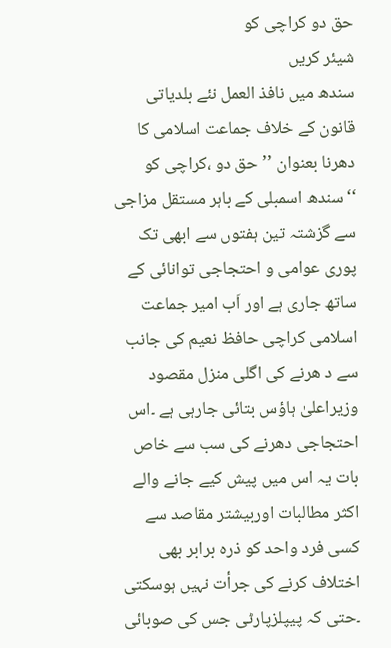حق دو کراچی کو
شیئر کریں
سندھ میں نافذ العمل نئے بلدیاتی قانون کے خلاف جماعت اسلامی کا دھرنا بعنوان ’’حق دو ،کراچی کو ‘‘سندھ اسمبلی کے باہر مستقل مزاجی سے گزشتہ تین ہفتوں سے ابھی تک پوری عوامی و احتجاجی توانائی کے ساتھ جاری ہے اور اَب امیر جماعت اسلامی کراچی حافظ نعیم کی جانب سے د ھرنے کی اگلی منزل مقصود وزیراعلیٰ ہاؤس بتائی جارہی ہے ۔اس احتجاجی دھرنے کی سب سے خاص بات یہ اس میں پیش کیے جانے والے اکثر مطالبات اوربیشتر مقاصد سے کسی فرد واحد کو ذرہ برابر بھی اختلاف کرنے کی جرأت نہیں ہوسکتی ۔حتی کہ پیپلزپارٹی جس کی صوبائی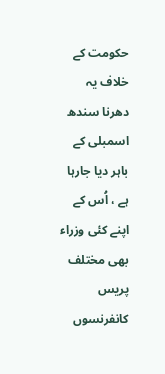حکومت کے خلاف یہ دھرنا سندھ اسمبلی کے باہر دیا جارہا ہے ، اُس کے اپنے کئی وزراء بھی مختلف پریس کانفرنسوں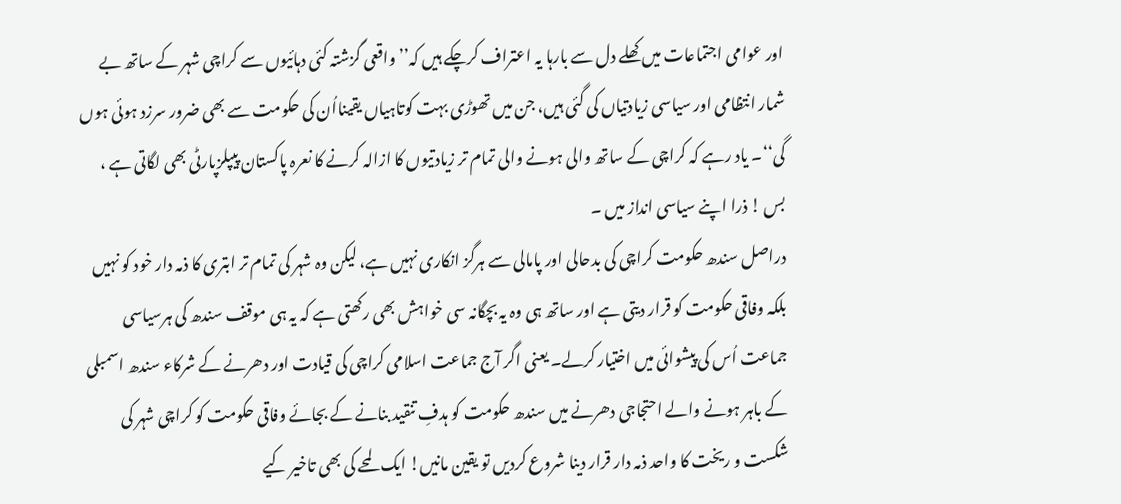اور عوامی اجتماعات میں کھلے دل سے بارہا یہ اعتراف کرچکے ہیں کہ’’ واقعی گزشتہ کئی دہائیوں سے کراچی شہر کے ساتھ بے شمار انتظامی اور سیاسی زیادتیاں کی گئی ہیں، جن میں تھوڑی بہت کوتاہیاں یقینااُن کی حکومت سے بھی ضرور سرزد ہوئی ہوں گی‘‘۔ یاد رہے کہ کراچی کے ساتھ والی ہونے والی تمام تر زیادتیوں کا ازالہ کرنے کا نعرہ پاکستان پیپلزپارٹی بھی لگاتی ہے ، بس ! ذرا اپنے سیاسی انداز میں ۔
دراصل سندھ حکومت کراچی کی بدحالی اور پامالی سے ہرگز انکاری نہیں ہے، لیکن وہ شہر کی تمام تر ابتری کا ذمہ دار خود کو نہیں بلکہ وفاقی حکومت کو قرار دیتی ہے اور ساتھ ہی وہ یہ بچگانہ سی خواہش بھی رکھتی ہے کہ یہ ہی موقف سندھ کی ہرسیاسی جماعت اُس کی پیشوائی میں اختیار کرلے۔ یعنی اگر آج جماعت اسلامی کراچی کی قیادت اور دھرنے کے شرکاء سندھ اسمبلی کے باہر ہونے والے احتجاجی دھرنے میں سندھ حکومت کو ہدفِ تنقید بنانے کے بجائے وفاقی حکومت کو کراچی شہر کی شکست و ریخت کا واحد ذمہ دار قرار دینا شروع کردیں تو یقین مانیں! ایک لمحے کی بھی تاخیر کیے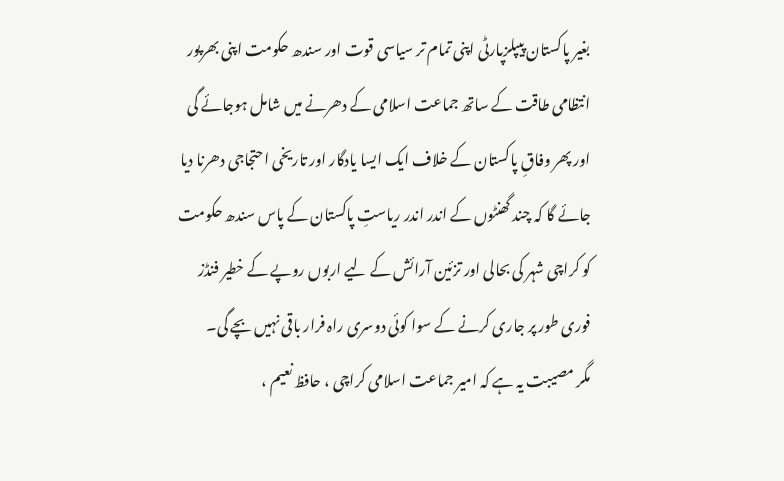بغیر پاکستان پیپلزپارٹی اپنی تمام تر سیاسی قوت اور سندھ حکومت اپنی بھرپور انتظامی طاقت کے ساتھ جماعت اسلامی کے دھرنے میں شامل ہوجائے گی اور پھر وفاقِ پاکستان کے خلاف ایک ایسا یادگار اور تاریخی احتجاجی دھرنا دیا جائے گا کہ چند گھنٹوں کے اندر اندر ریاستِ پاکستان کے پاس سندھ حکومت کو کراچی شہر کی بحالی اور تزئین آرائش کے لیے اربوں روپے کے خطیر فنڈز فوری طور پر جاری کرنے کے سوا کوئی دوسری راہ فرار باقی نہیں بچے گی۔
مگر مصیبت یہ ہے کہ امیر جماعت اسلامی کراچی ، حافظ نعیم ،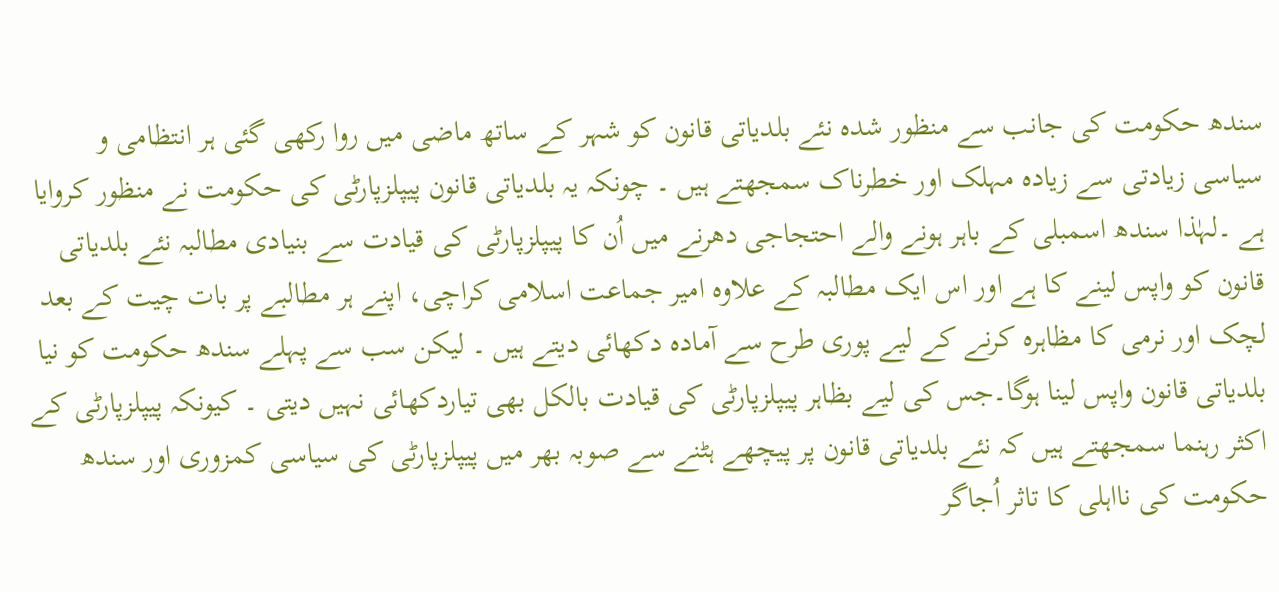سندھ حکومت کی جانب سے منظور شدہ نئے بلدیاتی قانون کو شہر کے ساتھ ماضی میں روا رکھی گئی ہر انتظامی و سیاسی زیادتی سے زیادہ مہلک اور خطرناک سمجھتے ہیں ۔ چونکہ یہ بلدیاتی قانون پیپلزپارٹی کی حکومت نے منظور کروایا ہے ۔لہٰذا سندھ اسمبلی کے باہر ہونے والے احتجاجی دھرنے میں اُن کا پیپلزپارٹی کی قیادت سے بنیادی مطالبہ نئے بلدیاتی قانون کو واپس لینے کا ہے اور اس ایک مطالبہ کے علاوہ امیر جماعت اسلامی کراچی، اپنے ہر مطالبے پر بات چیت کے بعد لچک اور نرمی کا مظاہرہ کرنے کے لیے پوری طرح سے آمادہ دکھائی دیتے ہیں ۔ لیکن سب سے پہلے سندھ حکومت کو نیا بلدیاتی قانون واپس لینا ہوگا۔جس کی لیے بظاہر پیپلزپارٹی کی قیادت بالکل بھی تیاردکھائی نہیں دیتی ۔ کیونکہ پیپلزپارٹی کے اکثر رہنما سمجھتے ہیں کہ نئے بلدیاتی قانون پر پیچھے ہٹنے سے صوبہ بھر میں پیپلزپارٹی کی سیاسی کمزوری اور سندھ حکومت کی نااہلی کا تاثر اُجاگر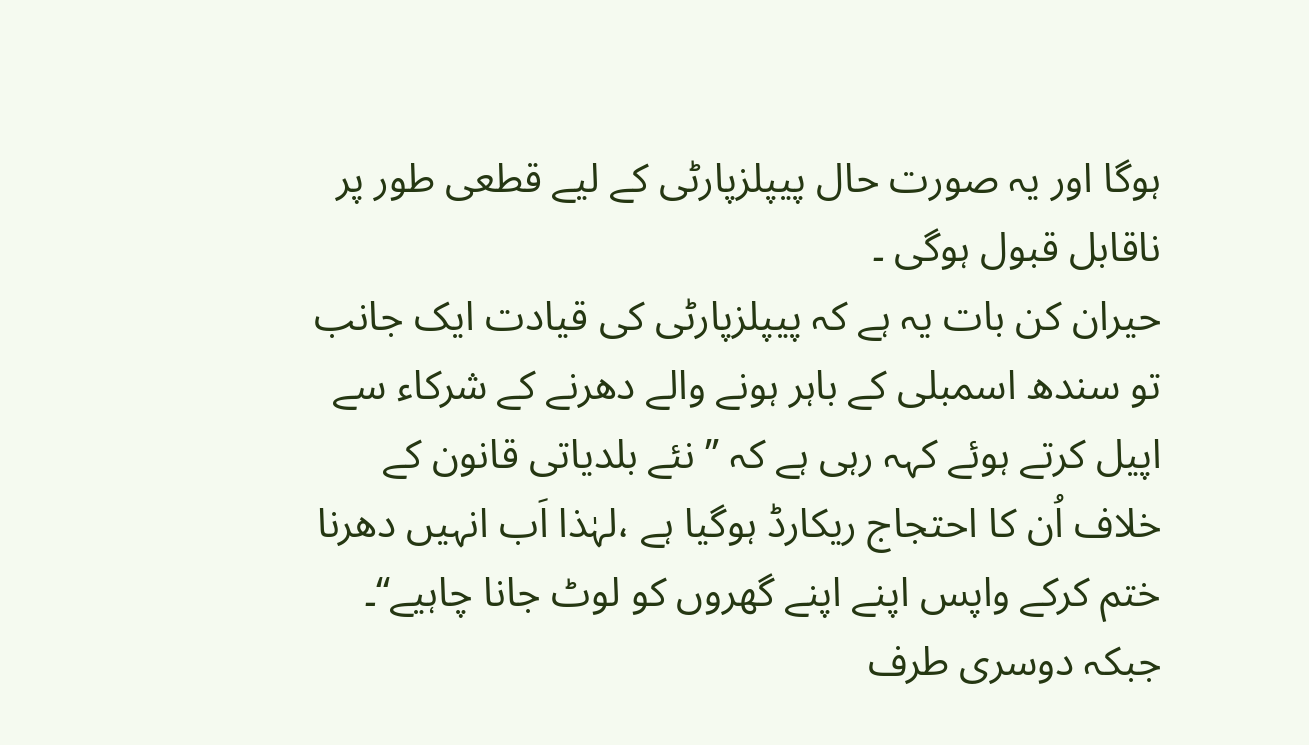ہوگا اور یہ صورت حال پیپلزپارٹی کے لیے قطعی طور پر ناقابل قبول ہوگی ۔
حیران کن بات یہ ہے کہ پیپلزپارٹی کی قیادت ایک جانب تو سندھ اسمبلی کے باہر ہونے والے دھرنے کے شرکاء سے اپیل کرتے ہوئے کہہ رہی ہے کہ ’’ نئے بلدیاتی قانون کے خلاف اُن کا احتجاج ریکارڈ ہوگیا ہے ،لہٰذا اَب انہیں دھرنا ختم کرکے واپس اپنے اپنے گھروں کو لوٹ جانا چاہیے‘‘۔ جبکہ دوسری طرف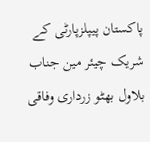پاکستان پیپلزپارٹی کے شریک چیئر مین جناب بلاول بھٹو زرداری وفاقی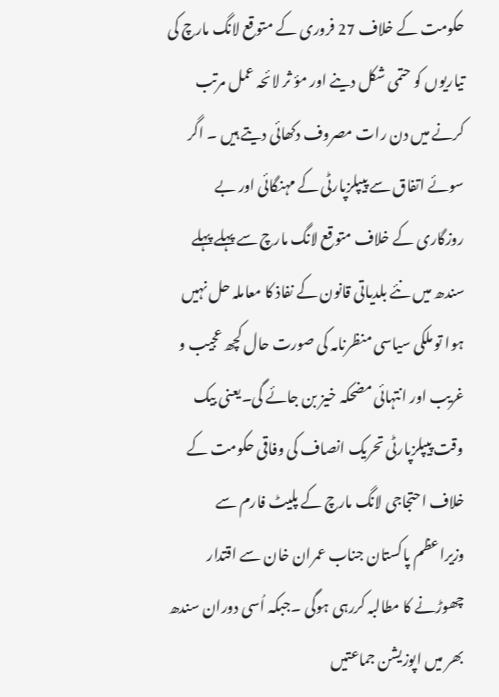حکومت کے خلاف 27 فروری کے متوقع لانگ مارچ کی تیاریوں کو حتمی شکل دینے اور مؤ ثر لائحہ عمل مرتب کرنے میں دن رات مصروف دکھائی دیتے ہیں ۔ اگر سوئے اتفاق سے پیپلزپارٹی کے مہنگائی اور بے روزگاری کے خلاف متوقع لانگ مارچ سے پہلے پہلے سندھ میں نئے بلدیاتی قانون کے نفاذ کا معاملہ حل نہیں ہوا تو ملکی سیاسی منظرنامہ کی صورت حال کچھ عجیب و غریب اور انتہائی مضحکہ خیز بن جائے گی۔یعنی بیک وقت پیپلزپارٹی تحریک انصاف کی وفاقی حکومت کے خلاف احتجاجی لانگ مارچ کے پلیٹ فارم سے وزیراعظم پاکستان جناب عمران خان سے اقتدار چھوڑنے کا مطالبہ کررہی ہوگی ۔جبکہ اُسی دوران سندھ بھر میں اپوزیشن جماعتیں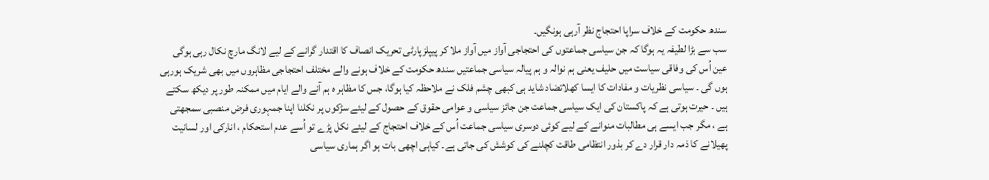سندھ حکومت کے خلاف سراپا احتجاج نظر آرہی ہونگیں۔
سب سے بڑا لطیفہ یہ ہوگا کہ جن سیاسی جماعتوں کی احتجاجی آواز میں آواز ملا کر پیپلزپارٹی تحریک انصاف کا اقتدار گرانے کے لیے لانگ مارچ نکال رہی ہوگی عین اُس کی وفاقی سیاست میں حلیف یعنی ہم نوالہ و ہم پیالہ سیاسی جماعتیں سندھ حکومت کے خلاف ہونے والے مختلف احتجاجی مظاہروں میں بھی شریک ہورہی ہوں گی ۔ سیاسی نظریات و مفادات کا ایسا کھلاتضاد شاید ہی کبھی چشم فلک نے ملاحظہ کیا ہوگا، جس کا مظاہر ہ ہم آنے والے ایام میں ممکنہ طور پر دیکھ سکتے ہیں ۔ حیرت ہوتی ہے کہ پاکستان کی ایک سیاسی جماعت جن جائز سیاسی و عوامی حقوق کے حصول کے لیئے سڑکوں پر نکلنا اپنا جمہوری فرض منصبی سمجھتی ہے ، مگر جب ایسے ہی مطالبات منوانے کے لیے کوئی دوسری سیاسی جماعت اُس کے خلاف احتجاج کے لیئے نکل پڑے تو اُسے عدم استحکام ، انارکی اور لسانیت پھیلانے کا ذمہ دار قرار دے کر بذور انتظامی طاقت کچلنے کی کوشش کی جاتی ہے۔ کیاہی اچھی بات ہو اگر ہماری سیاسی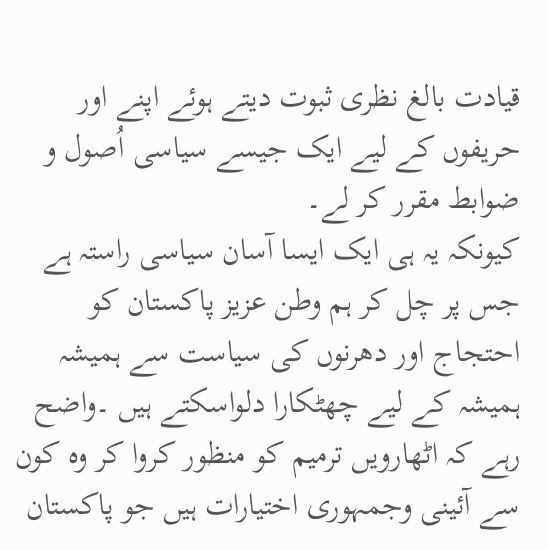قیادت بالغ نظری ثبوت دیتے ہوئے اپنے اور حریفوں کے لیے ایک جیسے سیاسی اُصول و ضوابط مقرر کر لے۔
کیونکہ یہ ہی ایک ایسا آسان سیاسی راستہ ہے جس پر چل کر ہم وطن عزیز پاکستان کو احتجاج اور دھرنوں کی سیاست سے ہمیشہ ہمیشہ کے لیے چھٹکارا دلواسکتے ہیں ۔واضح رہے کہ اٹھارویں ترمیم کو منظور کروا کر وہ کون سے آئینی وجمہوری اختیارات ہیں جو پاکستان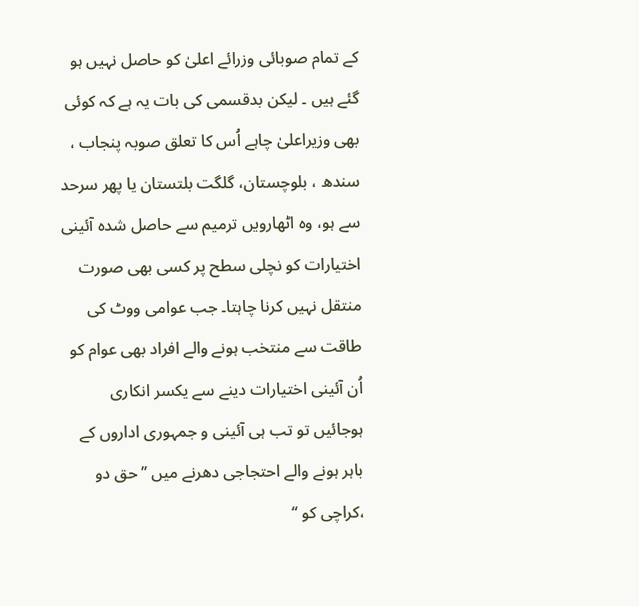کے تمام صوبائی وزرائے اعلیٰ کو حاصل نہیں ہو گئے ہیں ۔ لیکن بدقسمی کی بات یہ ہے کہ کوئی بھی وزیراعلیٰ چاہے اُس کا تعلق صوبہ پنجاب ، سندھ ، بلوچستان، گلگت بلتستان یا پھر سرحد سے ہو، وہ اٹھارویں ترمیم سے حاصل شدہ آئینی اختیارات کو نچلی سطح پر کسی بھی صورت منتقل نہیں کرنا چاہتا۔ جب عوامی ووٹ کی طاقت سے منتخب ہونے والے افراد بھی عوام کو اُن آئینی اختیارات دینے سے یکسر انکاری ہوجائیں تو تب ہی آئینی و جمہوری اداروں کے باہر ہونے والے احتجاجی دھرنے میں ’’حق دو ،کراچی کو ‘‘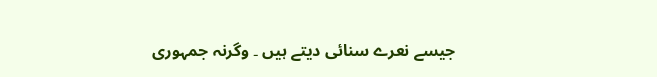جیسے نعرے سنائی دیتے ہیں ۔ وگرنہ جمہوری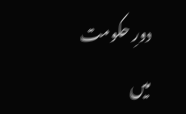دورِ حکومت میں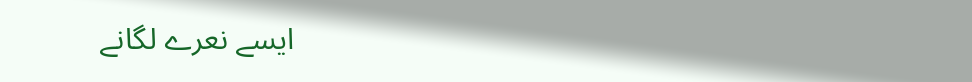ایسے نعرے لگانے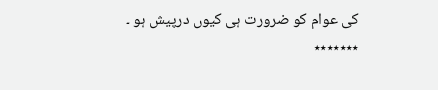کی عوام کو ضرورت ہی کیوں درپیش ہو ۔
٭٭٭٭٭٭٭